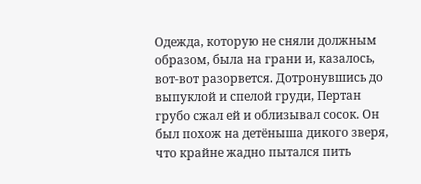Одежда, которую не сняли должным образом, была на грани и, казалось, вот-вот разорвется. Дотронувшись до выпуклой и спелой груди, Пертан грубо сжал ей и облизывал сосок. Он был похож на детёныша дикого зверя, что крайне жадно пытался пить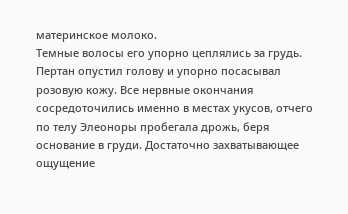материнское молоко.
Темные волосы его упорно цеплялись за грудь. Пертан опустил голову и упорно посасывал розовую кожу. Все нервные окончания сосредоточились именно в местах укусов, отчего по телу Элеоноры пробегала дрожь, беря основание в груди. Достаточно захватывающее ощущение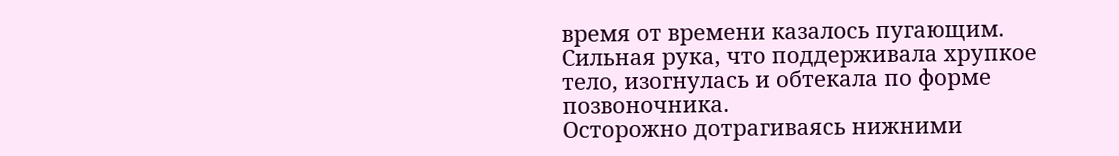время от времени казалось пугающим. Сильная рука, что поддерживала хрупкое тело, изогнулась и обтекала по форме позвоночника.
Осторожно дотрагиваясь нижними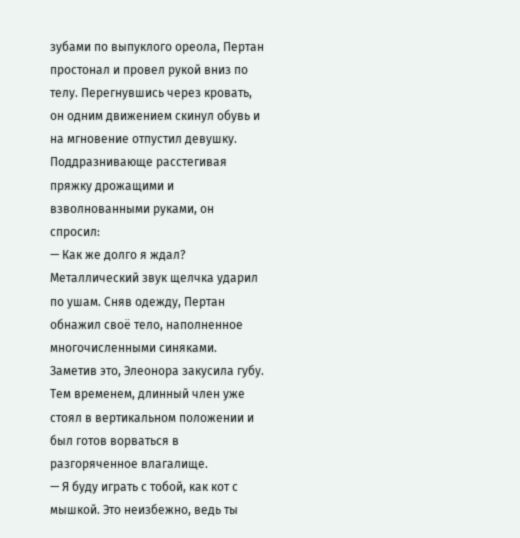зубами по выпуклого ореола, Пертан простонал и провел рукой вниз по телу. Перегнувшись через кровать, он одним движением скинул обувь и на мгновение отпустил девушку. Поддразнивающе расстегивая пряжку дрожащими и взволнованными руками, он спросил:
— Как же долго я ждал?
Металлический звук щелчка ударил по ушам. Сняв одежду, Пертан обнажил своё тело, наполненное многочисленными синяками. Заметив это, Элеонора закусила губу.
Тем временем, длинный член уже стоял в вертикальном положении и был готов ворваться в разгоряченное влагалище.
— Я буду играть с тобой, как кот с мышкой. Это неизбежно, ведь ты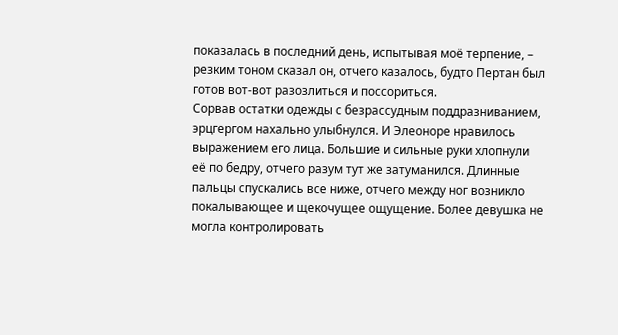показалась в последний день, испытывая моё терпение, – резким тоном сказал он, отчего казалось, будто Пертан был готов вот-вот разозлиться и поссориться.
Сорвав остатки одежды с безрассудным поддразниванием, эрцгергом нахально улыбнулся. И Элеоноре нравилось выражением его лица. Большие и сильные руки хлопнули её по бедру, отчего разум тут же затуманился. Длинные пальцы спускались все ниже, отчего между ног возникло покалывающее и щекочущее ощущение. Более девушка не могла контролировать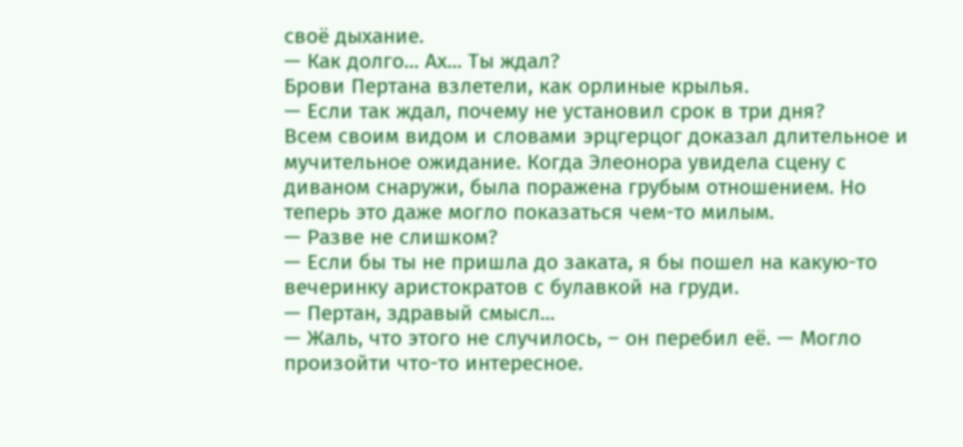своё дыхание.
— Как долго... Ах... Ты ждал?
Брови Пертана взлетели, как орлиные крылья.
— Если так ждал, почему не установил срок в три дня?
Всем своим видом и словами эрцгерцог доказал длительное и мучительное ожидание. Когда Элеонора увидела сцену с диваном снаружи, была поражена грубым отношением. Но теперь это даже могло показаться чем-то милым.
— Разве не слишком?
— Если бы ты не пришла до заката, я бы пошел на какую-то вечеринку аристократов с булавкой на груди.
— Пертан, здравый смысл...
— Жаль, что этого не случилось, – он перебил её. — Могло произойти что-то интересное.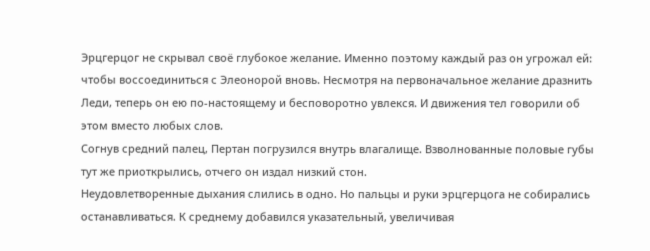Эрцгерцог не скрывал своё глубокое желание. Именно поэтому каждый раз он угрожал ей: чтобы воссоединиться с Элеонорой вновь. Несмотря на первоначальное желание дразнить Леди, теперь он ею по-настоящему и бесповоротно увлекся. И движения тел говорили об этом вместо любых слов.
Согнув средний палец, Пертан погрузился внутрь влагалище. Взволнованные половые губы тут же приоткрылись, отчего он издал низкий стон.
Неудовлетворенные дыхания слились в одно. Но пальцы и руки эрцгерцога не собирались останавливаться. К среднему добавился указательный, увеличивая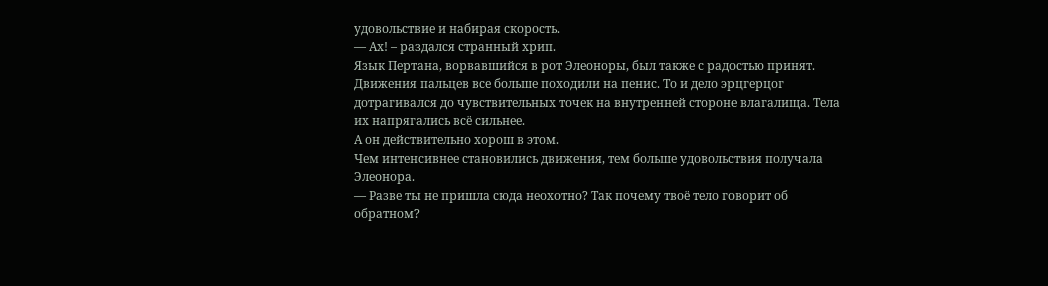удовольствие и набирая скорость.
— Ах! – раздался странный хрип.
Язык Пертана, ворвавшийся в рот Элеоноры, был также с радостью принят. Движения пальцев все больше походили на пенис. То и дело эрцгерцог дотрагивался до чувствительных точек на внутренней стороне влагалища. Тела их напрягались всё сильнее.
А он действительно хорош в этом.
Чем интенсивнее становились движения, тем больше удовольствия получала Элеонора.
— Разве ты не пришла сюда неохотно? Так почему твоё тело говорит об обратном?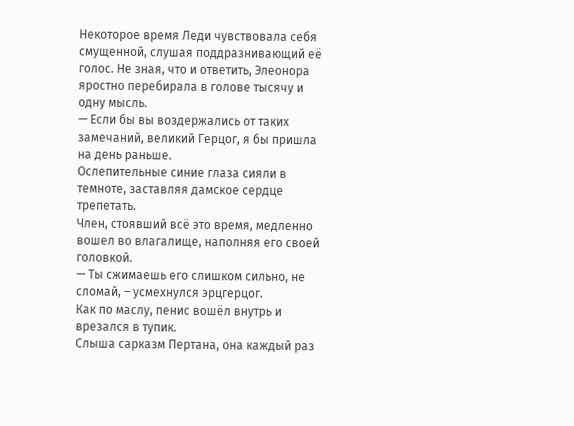Некоторое время Леди чувствовала себя смущенной, слушая поддразнивающий её голос. Не зная, что и ответить, Элеонора яростно перебирала в голове тысячу и одну мысль.
— Если бы вы воздержались от таких замечаний, великий Герцог, я бы пришла на день раньше.
Ослепительные синие глаза сияли в темноте, заставляя дамское сердце трепетать.
Член, стоявший всё это время, медленно вошел во влагалище, наполняя его своей головкой.
— Ты сжимаешь его слишком сильно, не сломай, – усмехнулся эрцгерцог.
Как по маслу, пенис вошёл внутрь и врезался в тупик.
Слыша сарказм Пертана, она каждый раз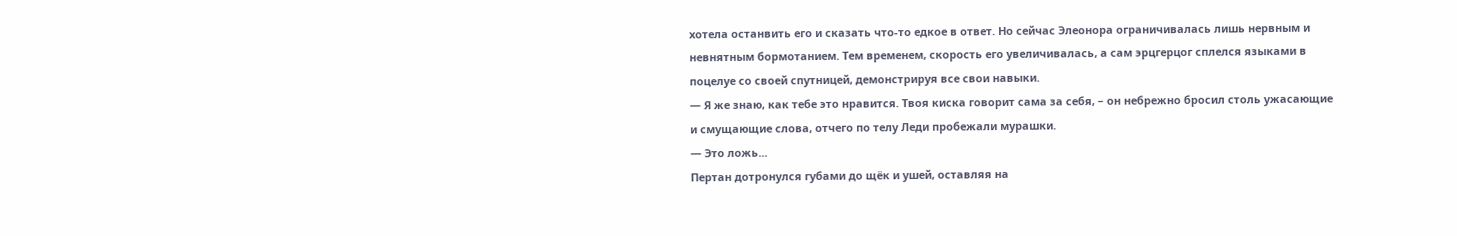хотела останвить его и сказать что-то едкое в ответ. Но сейчас Элеонора ограничивалась лишь нервным и невнятным бормотанием. Тем временем, скорость его увеличивалась, а сам эрцгерцог сплелся языками в поцелуе со своей спутницей, демонстрируя все свои навыки.
— Я же знаю, как тебе это нравится. Твоя киска говорит сама за себя, – он небрежно бросил столь ужасающие и смущающие слова, отчего по телу Леди пробежали мурашки.
— Это ложь...
Пертан дотронулся губами до щёк и ушей, оставляя на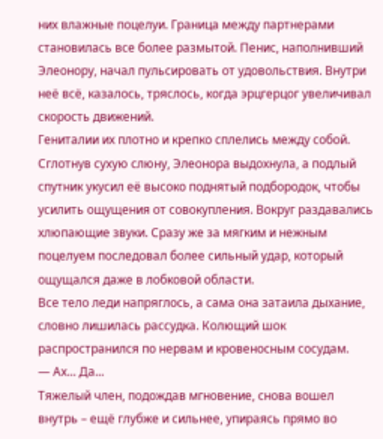них влажные поцелуи. Граница между партнерами становилась все более размытой. Пенис, наполнивший Элеонору, начал пульсировать от удовольствия. Внутри неё всё, казалось, тряслось, когда эрцгерцог увеличивал скорость движений.
Гениталии их плотно и крепко сплелись между собой.
Сглотнув сухую слюну, Элеонора выдохнула, а подлый спутник укусил её высоко поднятый подбородок, чтобы усилить ощущения от совокупления. Вокруг раздавались хлюпающие звуки. Сразу же за мягким и нежным поцелуем последовал более сильный удар, который ощущался даже в лобковой области.
Все тело леди напряглось, а сама она затаила дыхание, словно лишилась рассудка. Колющий шок распространился по нервам и кровеносным сосудам.
— Ах... Да...
Тяжелый член, подождав мгновение, снова вошел внутрь – ещё глубже и сильнее, упираясь прямо во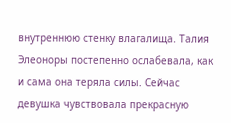внутреннюю стенку влагалища. Талия Элеоноры постепенно ослабевала, как и сама она теряла силы. Сейчас девушка чувствовала прекрасную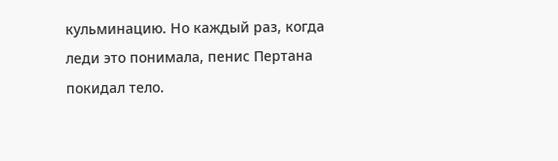кульминацию. Но каждый раз, когда леди это понимала, пенис Пертана покидал тело.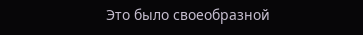Это было своеобразной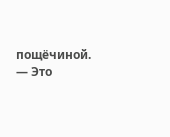пощёчиной.
— Это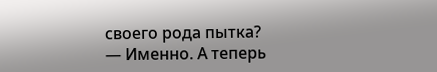своего рода пытка?
— Именно. А теперь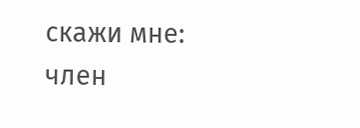скажи мне: член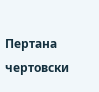Пертана чертовски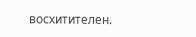восхитителен.